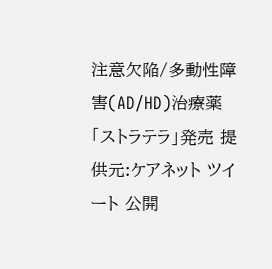注意欠陥/多動性障害(AD/HD)治療薬「ストラテラ」発売 提供元:ケアネット ツイート 公開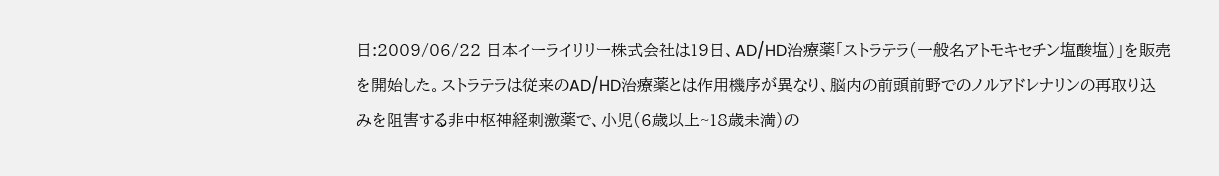日:2009/06/22 日本イーライリリー株式会社は19日、AD/HD治療薬「ストラテラ(一般名アトモキセチン塩酸塩)」を販売を開始した。ストラテラは従来のAD/HD治療薬とは作用機序が異なり、脳内の前頭前野でのノルアドレナリンの再取り込みを阻害する非中枢神経刺激薬で、小児(6歳以上~18歳未満)の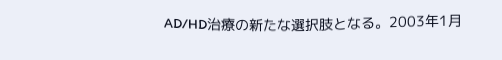AD/HD治療の新たな選択肢となる。2003年1月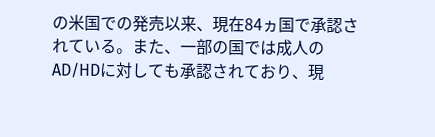の米国での発売以来、現在84ヵ国で承認されている。また、一部の国では成人のAD/HDに対しても承認されており、現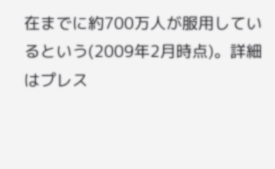在までに約700万人が服用しているという(2009年2月時点)。詳細はプレス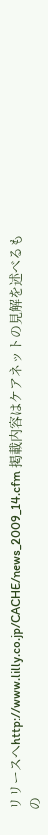リリースへhttp://www.lilly.co.jp/CACHE/news_2009_14.cfm 掲載内容はケアネットの見解を述べるもの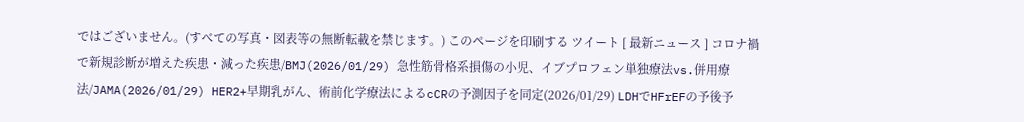ではございません。(すべての写真・図表等の無断転載を禁じます。) このページを印刷する ツイート [ 最新ニュース ] コロナ禍で新規診断が増えた疾患・減った疾患/BMJ(2026/01/29) 急性筋骨格系損傷の小児、イブプロフェン単独療法vs.併用療法/JAMA(2026/01/29) HER2+早期乳がん、術前化学療法によるcCRの予測因子を同定(2026/01/29) LDHでHFrEFの予後予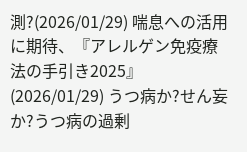測?(2026/01/29) 喘息への活用に期待、『アレルゲン免疫療法の手引き2025』(2026/01/29) うつ病か?せん妄か?うつ病の過剰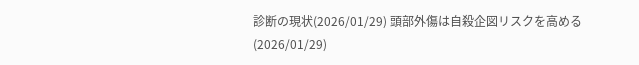診断の現状(2026/01/29) 頭部外傷は自殺企図リスクを高める(2026/01/29)